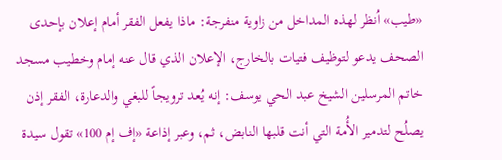«طيب» اُنظر لهذه المداخل من زاوية منفرجة: ماذا يفعل الفقر أمام إعلان بإحدى الصحف يدعو لتوظيف فتيات بالخارج، الإعلان الذي قال عنه إمام وخطيب مسجد خاتم المرسلين الشيخ عبد الحي يوسف: إنه يُعد ترويجاً للبغي والدعارة، الفقر إذن يصلُح لتدمير الأُمة التي أنت قلبها النابض، ثم، وعبر إذاعة «إف إم 100» تقول سيدة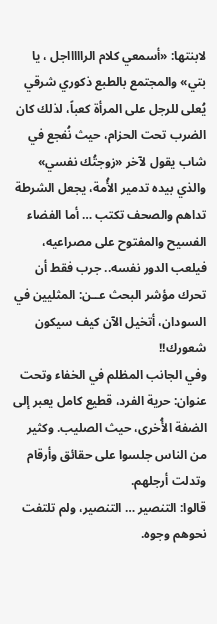لابنتها: «أسمعي كلام الراااااجل ، يا بتي» والمجتمع بالطبع ذكوري شرقي يُعلى للرجل على المرأة كعباً، لذلك كان الضرب تحت الحزام، حيث نُفجع في شاب يقول لآخر «زوجتُك نفسي» والذي بيده تدمير الأُمة، يجعل الشرطة تداهم والصحف تكتب … أما الفضاء الفسيح والمفتوح على مصراعيه، فيلعب الدور نفسه.. جرب فقط أن تحرك مؤشر البحث عــن: المثليين في السودان، أتخيل الآن كيف سيكون شعورك!!
وفي الجانب المظلم في الخفاء وتحت عنوان: حرية الفرد، قطيع كامل يعبر إلى الضفة الأُخرى، حيث الصليب. وكثير من الناس جلسوا على حقائق وأرقام وتدلت أرجلهم.
قالوا: التنصير … التنصير، ولم تلتفت نحوهم وجوه.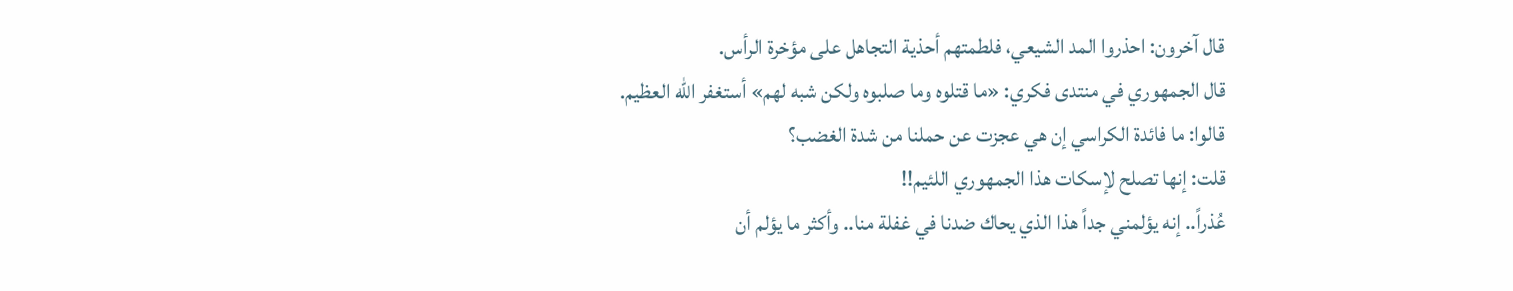قال آخرون: احذروا المد الشيعي، فلطمتهم أحذية التجاهل على مؤخرة الرأس.
قال الجمهوري في منتدى فكري: «ما قتلوه وما صلبوه ولكن شبه لهم» أستغفر الله العظيم.
قالوا: ما فائدة الكراسي إن هي عجزت عن حملنا من شدة الغضب؟
قلت: إنها تصلح لإسكات هذا الجمهوري اللئيم!!
عُذراً.. إنه يؤلمني جداً هذا الذي يحاك ضدنا في غفلة منا.. وأكثر ما يؤلم أن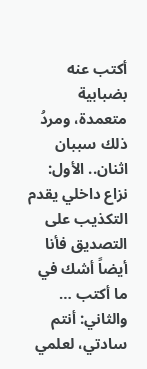أكتب عنه بضبابية متعمدة، ومردُ ذلك سببان اثنان.. الأول: نزاع داخلي يقدم التكذيب على التصديق فأنا أيضاً أشك في ما أكتب … والثاني: أنتم سادتي، لعلمي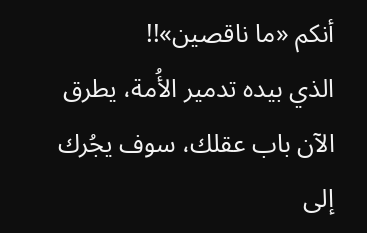أنكم «ما ناقصين»!!
الذي بيده تدمير الأُمة، يطرق الآن باب عقلك، سوف يجُرك إلى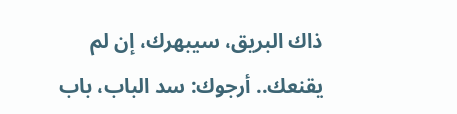ذاك البريق، سيبهرك، إن لم يقنعك.. أرجوك: سد الباب، باب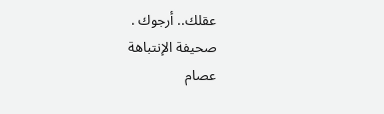عقلك.. أرجوك .
صحيفة الإنتباهة
عصام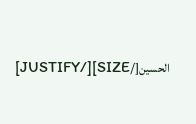الحسين[/SIZE][/JUSTIFY]